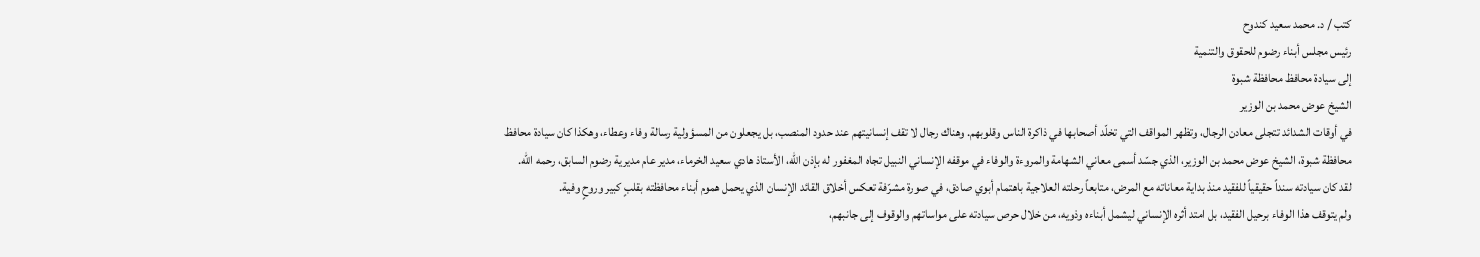كتب / د. محمد سعيد كندوح
رئيس مجلس أبناء رضوم للحقوق والتنمية
إلى سيادة محافظ محافظة شبوة
الشيخ عوض محمد بن الوزير
في أوقات الشدائد تتجلى معادن الرجال، وتظهر المواقف التي تخلّد أصحابها في ذاكرة الناس وقلوبهم. وهناك رجال لا تقف إنسانيتهم عند حدود المنصب، بل يجعلون من المسؤولية رسالة وفاء وعطاء، وهكذا كان سيادة محافظ محافظة شبوة، الشيخ عوض محمد بن الوزير، الذي جسّد أسمى معاني الشهامة والمروءة والوفاء في موقفه الإنساني النبيل تجاه المغفور له بإذن الله، الأستاذ هادي سعيد الخرماء، مدير عام مديرية رضوم السابق، رحمه الله.
لقد كان سيادته سنداً حقيقياً للفقيد منذ بداية معاناته مع المرض، متابعاً رحلته العلاجية باهتمام أبوي صادق، في صورة مشرّفة تعكس أخلاق القائد الإنسان الذي يحمل هموم أبناء محافظته بقلبٍ كبير وروحٍ وفية.
ولم يتوقف هذا الوفاء برحيل الفقيد، بل امتد أثره الإنساني ليشمل أبناءه وذويه، من خلال حرص سيادته على مواساتهم والوقوف إلى جانبهم،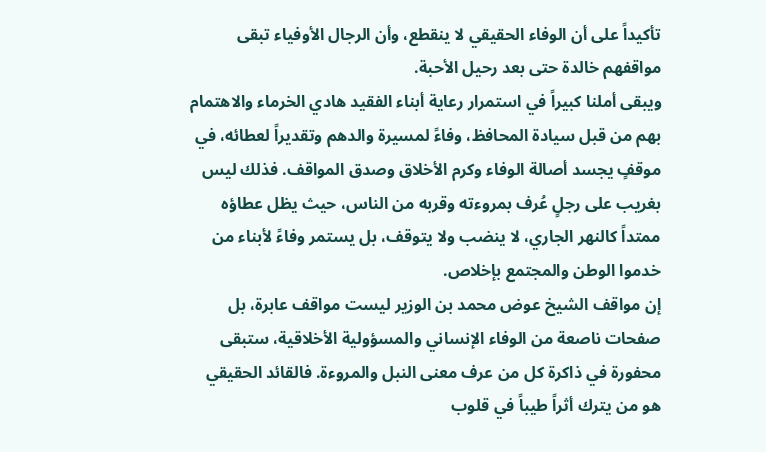تأكيداً على أن الوفاء الحقيقي لا ينقطع، وأن الرجال الأوفياء تبقى مواقفهم خالدة حتى بعد رحيل الأحبة.
ويبقى أملنا كبيراً في استمرار رعاية أبناء الفقيد هادي الخرماء والاهتمام بهم من قبل سيادة المحافظ، وفاءً لمسيرة والدهم وتقديراً لعطائه، في موقفٍ يجسد أصالة الوفاء وكرم الأخلاق وصدق المواقف. فذلك ليس بغريب على رجلٍ عُرف بمروءته وقربه من الناس، حيث يظل عطاؤه ممتداً كالنهر الجاري، لا ينضب ولا يتوقف، بل يستمر وفاءً لأبناء من خدموا الوطن والمجتمع بإخلاص.
إن مواقف الشيخ عوض محمد بن الوزير ليست مواقف عابرة، بل صفحات ناصعة من الوفاء الإنساني والمسؤولية الأخلاقية، ستبقى محفورة في ذاكرة كل من عرف معنى النبل والمروءة. فالقائد الحقيقي هو من يترك أثراً طيباً في قلوب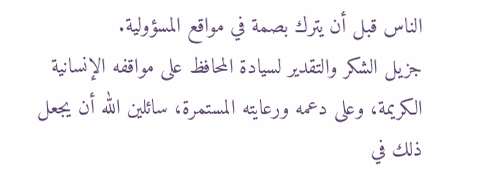الناس قبل أن يترك بصمة في مواقع المسؤولية.
جزيل الشكر والتقدير لسيادة المحافظ على مواقفه الإنسانية الكريمة، وعلى دعمه ورعايته المستمرة، سائلين الله أن يجعل ذلك في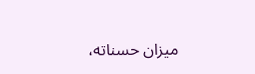ميزان حسناته،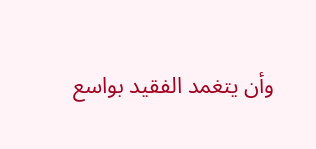وأن يتغمد الفقيد بواسع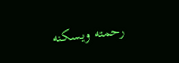رحمته ويسكنه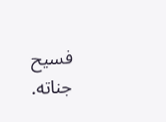فسيح جناته.